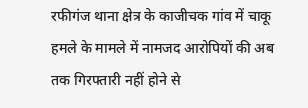रफीगंज थाना क्षेत्र के काजीचक गांव में चाकू हमले के मामले में नामजद आरोपियों की अब तक गिरफ्तारी नहीं होने से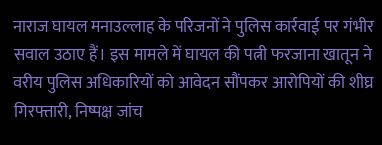नाराज घायल मनाउल्लाह के परिजनों ने पुलिस कार्रवाई पर गंभीर सवाल उठाए हैं। इस मामले में घायल की पत्नी फरजाना खातून ने वरीय पुलिस अधिकारियों को आवेदन सौंपकर आरोपियों की शीघ्र गिरफ्तारी, निष्पक्ष जांच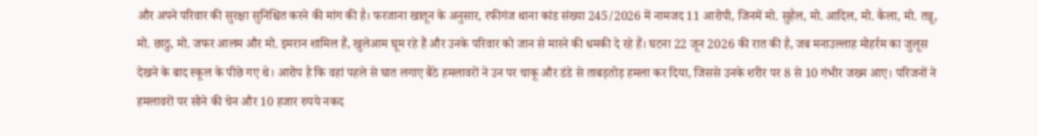और अपने परिवार की सुरक्षा सुनिश्चित करने की मांग की है। फरजाना खातून के अनुसार, रफीगंज थाना कांड संख्या 245/2026 में नामजद 11 आरोपी, जिनमें मो. सुहैल, मो. आदिल, मो. कैला, मो. तन्नू, मो. छाठु, मो. जफर आलम और मो. इमरान शामिल हैं, खुलेआम घूम रहे हैं और उनके परिवार को जान से मारने की धमकी दे रहे हैं। घटना 22 जून 2026 की रात की है, जब मनाउल्लाह मोहर्रम का जुलूस देखने के बाद स्कूल के पीछे गए थे। आरोप है कि वहां पहले से घात लगाए बैठे हमलावरों ने उन पर चाकू और डंडे से ताबड़तोड़ हमला कर दिया, जिससे उनके शरीर पर 8 से 10 गंभीर जख्म आए। परिजनों ने हमलावरों पर सोने की चेन और 10 हजार रुपये नकद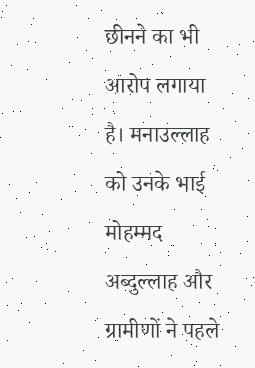छीनने का भी आरोप लगाया है। मनाउल्लाह को उनके भाई मोहम्मद अब्दुल्लाह और ग्रामीणों ने पहले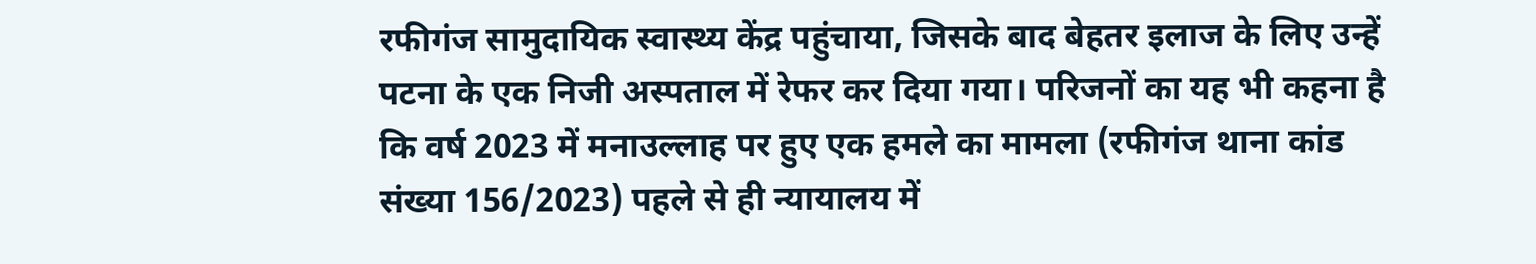रफीगंज सामुदायिक स्वास्थ्य केंद्र पहुंचाया, जिसके बाद बेहतर इलाज के लिए उन्हें पटना के एक निजी अस्पताल में रेफर कर दिया गया। परिजनों का यह भी कहना है कि वर्ष 2023 में मनाउल्लाह पर हुए एक हमले का मामला (रफीगंज थाना कांड संख्या 156/2023) पहले से ही न्यायालय में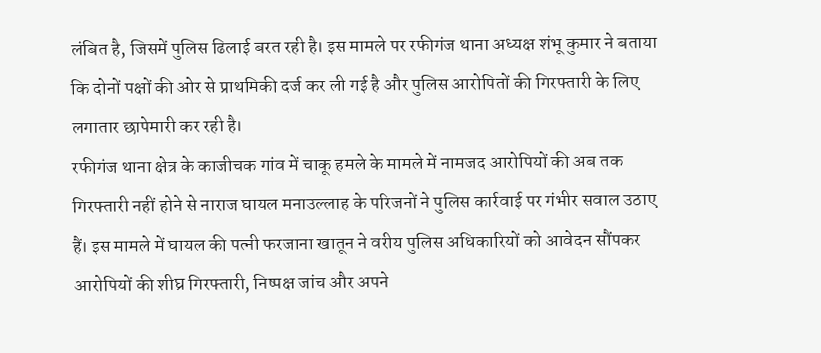लंबित है, जिसमें पुलिस ढिलाई बरत रही है। इस मामले पर रफीगंज थाना अध्यक्ष शंभू कुमार ने बताया कि दोनों पक्षों की ओर से प्राथमिकी दर्ज कर ली गई है और पुलिस आरोपितों की गिरफ्तारी के लिए लगातार छापेमारी कर रही है।
रफीगंज थाना क्षेत्र के काजीचक गांव में चाकू हमले के मामले में नामजद आरोपियों की अब तक गिरफ्तारी नहीं होने से नाराज घायल मनाउल्लाह के परिजनों ने पुलिस कार्रवाई पर गंभीर सवाल उठाए हैं। इस मामले में घायल की पत्नी फरजाना खातून ने वरीय पुलिस अधिकारियों को आवेदन सौंपकर आरोपियों की शीघ्र गिरफ्तारी, निष्पक्ष जांच और अपने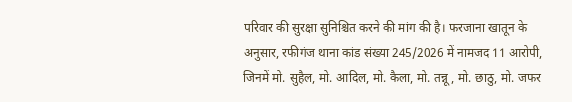परिवार की सुरक्षा सुनिश्चित करने की मांग की है। फरजाना खातून के अनुसार, रफीगंज थाना कांड संख्या 245/2026 में नामजद 11 आरोपी, जिनमें मो. सुहैल, मो. आदिल, मो. कैला, मो. तन्नू, मो. छाठु, मो. जफर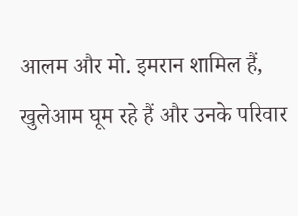आलम और मो. इमरान शामिल हैं, खुलेआम घूम रहे हैं और उनके परिवार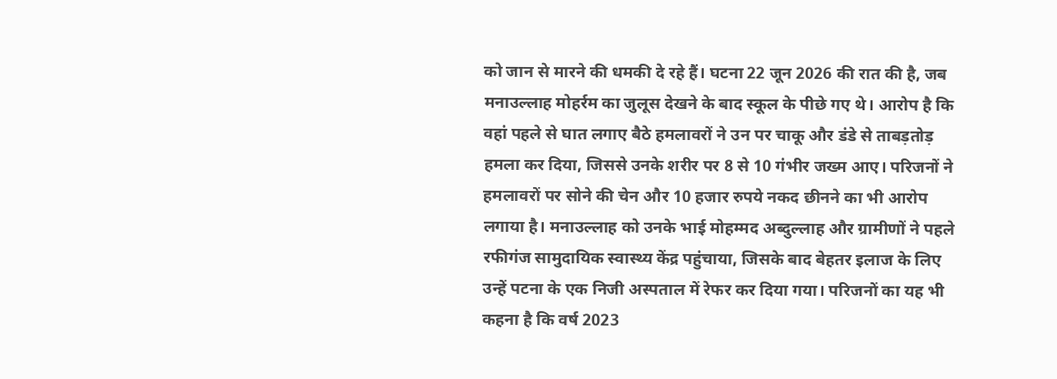को जान से मारने की धमकी दे रहे हैं। घटना 22 जून 2026 की रात की है, जब मनाउल्लाह मोहर्रम का जुलूस देखने के बाद स्कूल के पीछे गए थे। आरोप है कि वहां पहले से घात लगाए बैठे हमलावरों ने उन पर चाकू और डंडे से ताबड़तोड़ हमला कर दिया, जिससे उनके शरीर पर 8 से 10 गंभीर जख्म आए। परिजनों ने हमलावरों पर सोने की चेन और 10 हजार रुपये नकद छीनने का भी आरोप लगाया है। मनाउल्लाह को उनके भाई मोहम्मद अब्दुल्लाह और ग्रामीणों ने पहले रफीगंज सामुदायिक स्वास्थ्य केंद्र पहुंचाया, जिसके बाद बेहतर इलाज के लिए उन्हें पटना के एक निजी अस्पताल में रेफर कर दिया गया। परिजनों का यह भी कहना है कि वर्ष 2023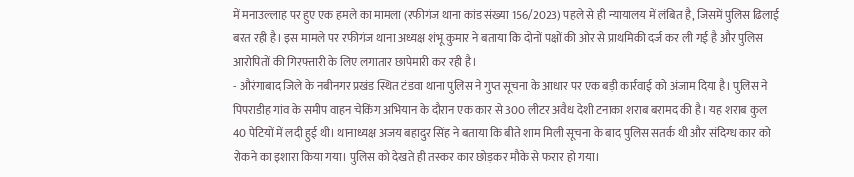में मनाउल्लाह पर हुए एक हमले का मामला (रफीगंज थाना कांड संख्या 156/2023) पहले से ही न्यायालय में लंबित है, जिसमें पुलिस ढिलाई बरत रही है। इस मामले पर रफीगंज थाना अध्यक्ष शंभू कुमार ने बताया कि दोनों पक्षों की ओर से प्राथमिकी दर्ज कर ली गई है और पुलिस आरोपितों की गिरफ्तारी के लिए लगातार छापेमारी कर रही है।
- औरंगाबाद जिले के नबीनगर प्रखंड स्थित टंडवा थाना पुलिस ने गुप्त सूचना के आधार पर एक बड़ी कार्रवाई को अंजाम दिया है। पुलिस ने पिपराडीह गांव के समीप वाहन चेकिंग अभियान के दौरान एक कार से 300 लीटर अवैध देशी टनाका शराब बरामद की है। यह शराब कुल 40 पेटियों में लदी हुई थी। थानाध्यक्ष अजय बहादुर सिंह ने बताया कि बीते शाम मिली सूचना के बाद पुलिस सतर्क थी और संदिग्ध कार को रोकने का इशारा किया गया। पुलिस को देखते ही तस्कर कार छोड़कर मौके से फरार हो गया।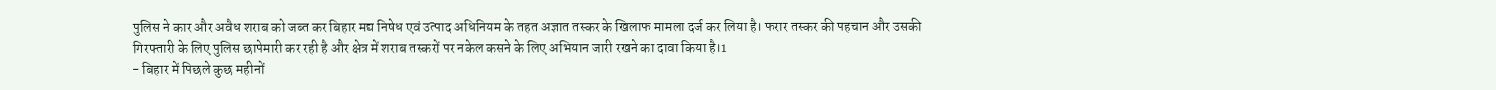पुलिस ने कार और अवैध शराब को जब्त कर बिहार मद्य निषेध एवं उत्पाद अधिनियम के तहत अज्ञात तस्कर के खिलाफ मामला दर्ज कर लिया है। फरार तस्कर की पहचान और उसकी गिरफ्तारी के लिए पुलिस छापेमारी कर रही है और क्षेत्र में शराब तस्करों पर नकेल कसने के लिए अभियान जारी रखने का दावा किया है।1
- बिहार में पिछले कुछ महीनों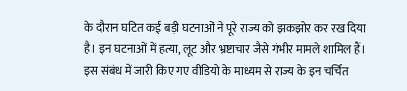के दौरान घटित कई बड़ी घटनाओं ने पूरे राज्य को झकझोर कर रख दिया है। इन घटनाओं में हत्या, लूट और भ्रष्टाचार जैसे गंभीर मामले शामिल हैं। इस संबंध में जारी किए गए वीडियो के माध्यम से राज्य के इन चर्चित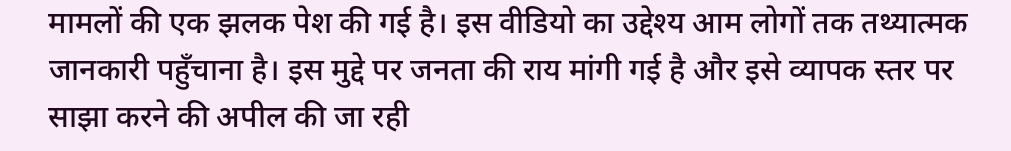मामलों की एक झलक पेश की गई है। इस वीडियो का उद्देश्य आम लोगों तक तथ्यात्मक जानकारी पहुँचाना है। इस मुद्दे पर जनता की राय मांगी गई है और इसे व्यापक स्तर पर साझा करने की अपील की जा रही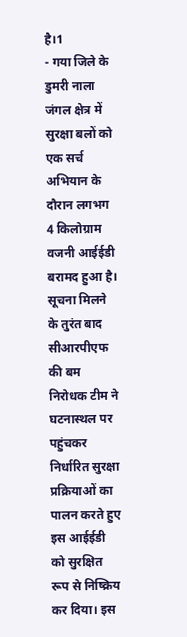है।1
- गया जिले के डुमरी नाला जंगल क्षेत्र में सुरक्षा बलों को एक सर्च अभियान के दौरान लगभग 4 किलोग्राम वजनी आईईडी बरामद हुआ है। सूचना मिलने के तुरंत बाद सीआरपीएफ की बम निरोधक टीम ने घटनास्थल पर पहुंचकर निर्धारित सुरक्षा प्रक्रियाओं का पालन करते हुए इस आईईडी को सुरक्षित रूप से निष्क्रिय कर दिया। इस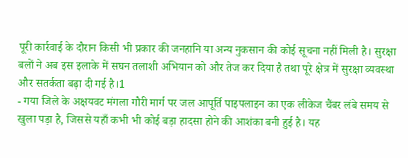पूरी कार्रवाई के दौरान किसी भी प्रकार की जनहानि या अन्य नुकसान की कोई सूचना नहीं मिली है। सुरक्षा बलों ने अब इस इलाके में सघन तलाशी अभियान को और तेज कर दिया है तथा पूरे क्षेत्र में सुरक्षा व्यवस्था और सतर्कता बढ़ा दी गई है।1
- गया जिले के अक्षयवट मंगला गौरी मार्ग पर जल आपूर्ति पाइपलाइन का एक लीकेज चैंबर लंबे समय से खुला पड़ा है, जिससे यहाँ कभी भी कोई बड़ा हादसा होने की आशंका बनी हुई है। यह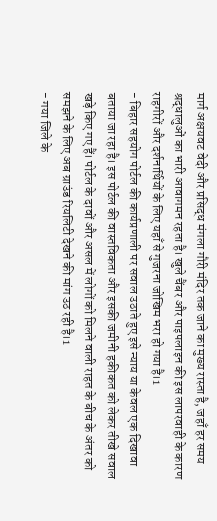मार्ग अक्षयवट वेदी और प्रसिद्ध मंगला गौरी मंदिर तक जाने का मुख्य रास्ता है, जहाँ हर समय श्रद्धालुओं का भारी आवागमन रहता है। खुले चैंबर और पाइपलाइन की इस लापरवाही के कारण राहगीरों और दर्शनार्थियों के लिए यहाँ से गुजरना जोखिम भरा हो गया है।1
- बिहार सहयोग पोर्टल की कार्यप्रणाली पर सवाल उठाते हुए इसे न्याय या केवल एक दिखावा बताया जा रहा है। इस पोर्टल की वास्तविकता और इसकी जमीनी हकीकत को लेकर तीखे सवाल खड़े किए गए हैं। पोर्टल के दावों और असल में लोगों को मिलने वाली राहत के बीच के अंतर को समझने के लिए अब ग्राउंड रियलिटी देखने की मांग उठ रही है।1
- गया जिले के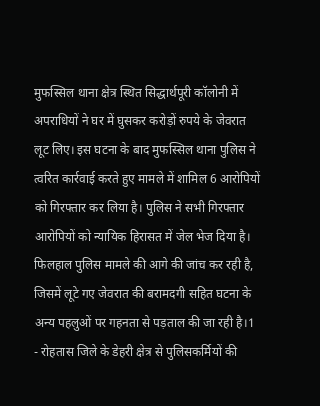मुफस्सिल थाना क्षेत्र स्थित सिद्धार्थपूरी कॉलोनी में अपराधियों ने घर में घुसकर करोड़ों रुपये के जेवरात लूट लिए। इस घटना के बाद मुफस्सिल थाना पुलिस ने त्वरित कार्रवाई करते हुए मामले में शामिल 6 आरोपियों को गिरफ्तार कर लिया है। पुलिस ने सभी गिरफ्तार आरोपियों को न्यायिक हिरासत में जेल भेज दिया है। फिलहाल पुलिस मामले की आगे की जांच कर रही है, जिसमें लूटे गए जेवरात की बरामदगी सहित घटना के अन्य पहलुओं पर गहनता से पड़ताल की जा रही है।1
- रोहतास जिले के डेहरी क्षेत्र से पुलिसकर्मियों की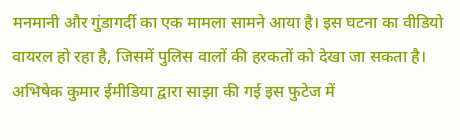मनमानी और गुंडागर्दी का एक मामला सामने आया है। इस घटना का वीडियो वायरल हो रहा है, जिसमें पुलिस वालों की हरकतों को देखा जा सकता है। अभिषेक कुमार ईमीडिया द्वारा साझा की गई इस फुटेज में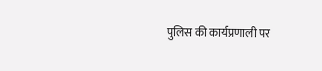पुलिस की कार्यप्रणाली पर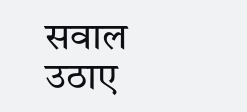सवाल उठाए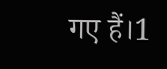गए हैं।1